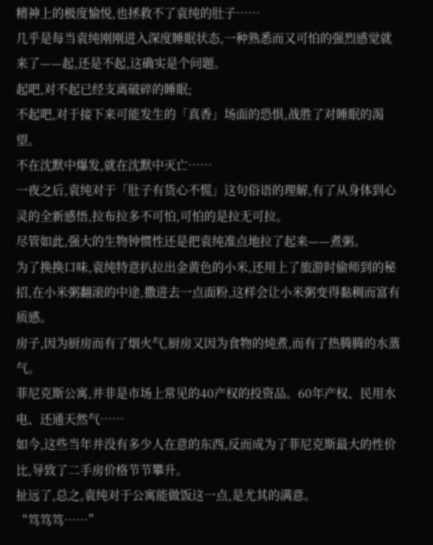精神上的极度愉悦,也拯救不了袁纯的肚子……
几乎是每当袁纯刚刚进入深度睡眠状态,一种熟悉而又可怕的强烈感觉就来了——起,还是不起,这确实是个问题。
起吧,对不起已经支离破碎的睡眠;
不起吧,对于接下来可能发生的「真香」场面的恐惧,战胜了对睡眠的渴望。
不在沈默中爆发,就在沈默中灭亡……
一夜之后,袁纯对于「肚子有货心不慌」这句俗语的理解,有了从身体到心灵的全新感悟,拉布拉多不可怕,可怕的是拉无可拉。
尽管如此,强大的生物钟惯性还是把袁纯准点地拉了起来——煮粥。
为了换换口味,袁纯特意扒拉出金黄色的小米,还用上了旅游时偷师到的秘招,在小米粥翻滚的中途,撒进去一点面粉,这样会让小米粥变得黏稠而富有质感。
房子,因为厨房而有了烟火气,厨房又因为食物的炖煮,而有了热腾腾的水蒸气。
菲尼克斯公寓,并非是市场上常见的40产权的投资品。60年产权、民用水电、还通天然气……
如今,这些当年并没有多少人在意的东西,反而成为了菲尼克斯最大的性价比,导致了二手房价格节节攀升。
扯远了,总之,袁纯对于公寓能做饭这一点,是尤其的满意。
“笃笃笃……”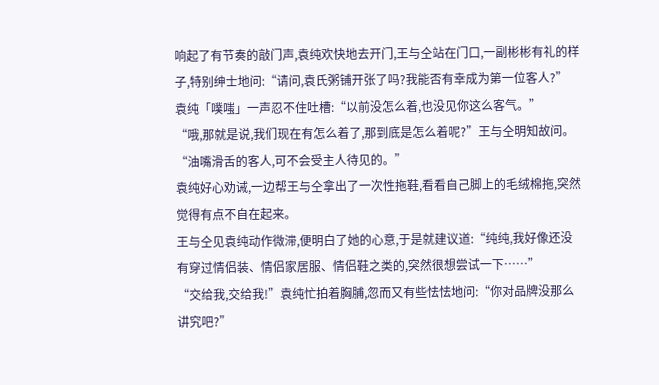响起了有节奏的敲门声,袁纯欢快地去开门,王与仝站在门口,一副彬彬有礼的样子,特别绅士地问:“请问,袁氏粥铺开张了吗?我能否有幸成为第一位客人?”
袁纯「噗嗤」一声忍不住吐槽:“以前没怎么着,也没见你这么客气。”
“哦,那就是说,我们现在有怎么着了,那到底是怎么着呢?”王与仝明知故问。
“油嘴滑舌的客人,可不会受主人待见的。”
袁纯好心劝诫,一边帮王与仝拿出了一次性拖鞋,看看自己脚上的毛绒棉拖,突然觉得有点不自在起来。
王与仝见袁纯动作微滞,便明白了她的心意,于是就建议道:“纯纯,我好像还没有穿过情侣装、情侣家居服、情侣鞋之类的,突然很想尝试一下……”
“交给我,交给我!”袁纯忙拍着胸脯,忽而又有些怯怯地问:“你对品牌没那么讲究吧?”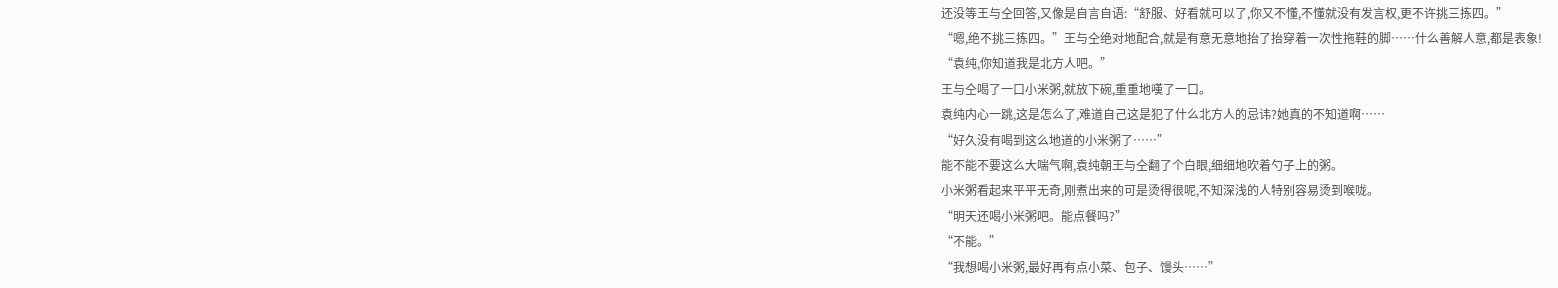还没等王与仝回答,又像是自言自语:“舒服、好看就可以了,你又不懂,不懂就没有发言权,更不许挑三拣四。”
“嗯,绝不挑三拣四。”王与仝绝对地配合,就是有意无意地抬了抬穿着一次性拖鞋的脚……什么善解人意,都是表象!
“袁纯,你知道我是北方人吧。”
王与仝喝了一口小米粥,就放下碗,重重地嘆了一口。
袁纯内心一跳,这是怎么了,难道自己这是犯了什么北方人的忌讳?她真的不知道啊……
“好久没有喝到这么地道的小米粥了……”
能不能不要这么大喘气啊,袁纯朝王与仝翻了个白眼,细细地吹着勺子上的粥。
小米粥看起来平平无奇,刚煮出来的可是烫得很呢,不知深浅的人特别容易烫到喉咙。
“明天还喝小米粥吧。能点餐吗?”
“不能。”
“我想喝小米粥,最好再有点小菜、包子、馒头……”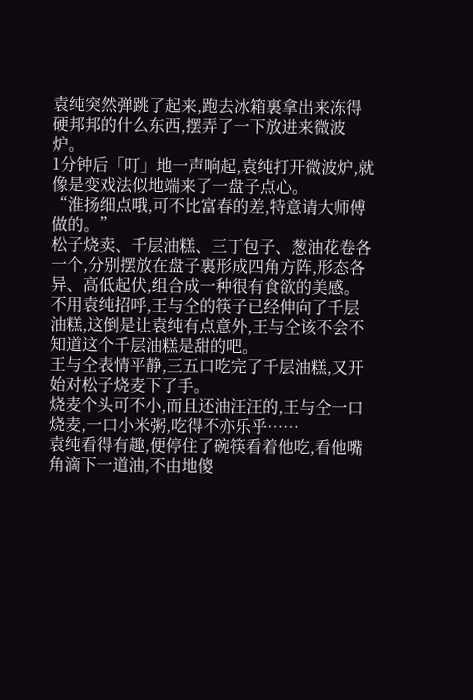袁纯突然弹跳了起来,跑去冰箱裏拿出来冻得硬邦邦的什么东西,摆弄了一下放进来微波炉。
1分钟后「叮」地一声响起,袁纯打开微波炉,就像是变戏法似地端来了一盘子点心。
“淮扬细点哦,可不比富春的差,特意请大师傅做的。”
松子烧卖、千层油糕、三丁包子、葱油花卷各一个,分别摆放在盘子裏形成四角方阵,形态各异、高低起伏,组合成一种很有食欲的美感。
不用袁纯招呼,王与仝的筷子已经伸向了千层油糕,这倒是让袁纯有点意外,王与仝该不会不知道这个千层油糕是甜的吧。
王与仝表情平静,三五口吃完了千层油糕,又开始对松子烧麦下了手。
烧麦个头可不小,而且还油汪汪的,王与仝一口烧麦,一口小米粥,吃得不亦乐乎……
袁纯看得有趣,便停住了碗筷看着他吃,看他嘴角滴下一道油,不由地傻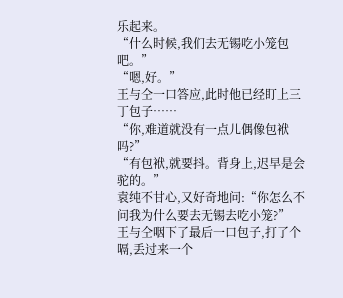乐起来。
“什么时候,我们去无锡吃小笼包吧。”
“嗯,好。”
王与仝一口答应,此时他已经盯上三丁包子……
“你,难道就没有一点儿偶像包袱吗?”
“有包袱,就要抖。背身上,迟早是会驼的。”
袁纯不甘心,又好奇地问:“你怎么不问我为什么要去无锡去吃小笼?”
王与仝咽下了最后一口包子,打了个嗝,丢过来一个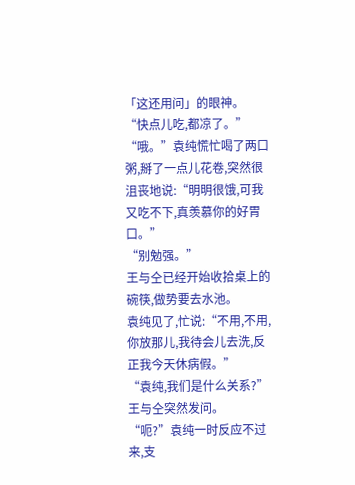「这还用问」的眼神。
“快点儿吃,都凉了。”
“哦。”袁纯慌忙喝了两口粥,掰了一点儿花卷,突然很沮丧地说:“明明很饿,可我又吃不下,真羡慕你的好胃口。”
“别勉强。”
王与仝已经开始收拾桌上的碗筷,做势要去水池。
袁纯见了,忙说:“不用,不用,你放那儿,我待会儿去洗,反正我今天休病假。”
“袁纯,我们是什么关系?”王与仝突然发问。
“呃?”袁纯一时反应不过来,支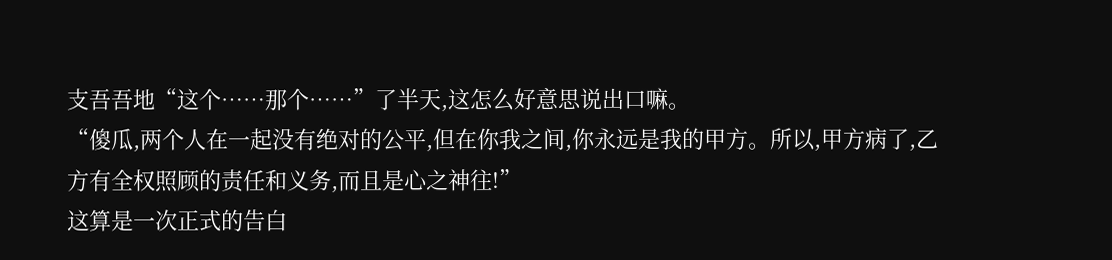支吾吾地“这个……那个……”了半天,这怎么好意思说出口嘛。
“傻瓜,两个人在一起没有绝对的公平,但在你我之间,你永远是我的甲方。所以,甲方病了,乙方有全权照顾的责任和义务,而且是心之神往!”
这算是一次正式的告白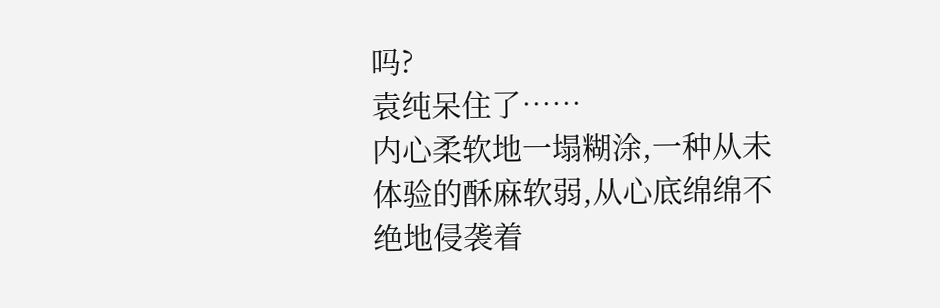吗?
袁纯呆住了……
内心柔软地一塌糊涂,一种从未体验的酥麻软弱,从心底绵绵不绝地侵袭着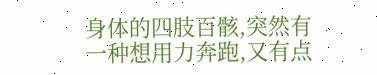身体的四肢百骸,突然有一种想用力奔跑,又有点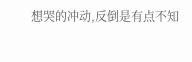想哭的冲动,反倒是有点不知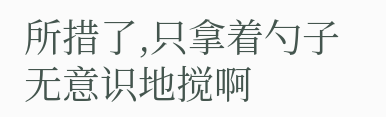所措了,只拿着勺子无意识地搅啊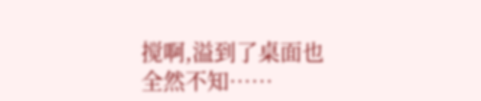搅啊,溢到了桌面也全然不知……